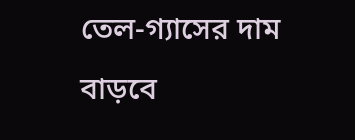তেল-গ্যাসের দাম বাড়বে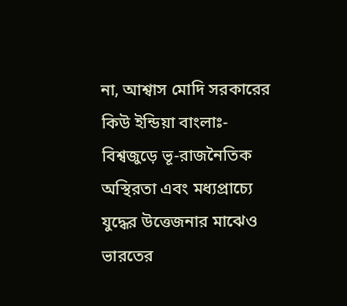না, আশ্বাস মোদি সরকারের
কিউ ইন্ডিয়া বাংলাঃ- বিশ্বজুড়ে ভূ-রাজনৈতিক অস্থিরতা এবং মধ্যপ্রাচ্যে যুদ্ধের উত্তেজনার মাঝেও ভারতের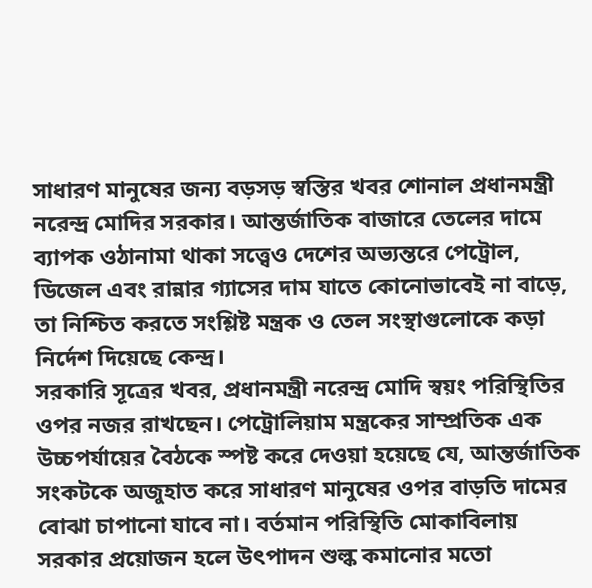সাধারণ মানুষের জন্য বড়সড় স্বস্তির খবর শোনাল প্রধানমন্ত্রী নরেন্দ্র মোদির সরকার। আন্তর্জাতিক বাজারে তেলের দামে ব্যাপক ওঠানামা থাকা সত্ত্বেও দেশের অভ্যন্তরে পেট্রোল, ডিজেল এবং রান্নার গ্যাসের দাম যাতে কোনোভাবেই না বাড়ে, তা নিশ্চিত করতে সংশ্লিষ্ট মন্ত্রক ও তেল সংস্থাগুলোকে কড়া নির্দেশ দিয়েছে কেন্দ্র।
সরকারি সূত্রের খবর, প্রধানমন্ত্রী নরেন্দ্র মোদি স্বয়ং পরিস্থিতির ওপর নজর রাখছেন। পেট্রোলিয়াম মন্ত্রকের সাম্প্রতিক এক উচ্চপর্যায়ের বৈঠকে স্পষ্ট করে দেওয়া হয়েছে যে, আন্তর্জাতিক সংকটকে অজুহাত করে সাধারণ মানুষের ওপর বাড়তি দামের বোঝা চাপানো যাবে না। বর্তমান পরিস্থিতি মোকাবিলায় সরকার প্রয়োজন হলে উৎপাদন শুল্ক কমানোর মতো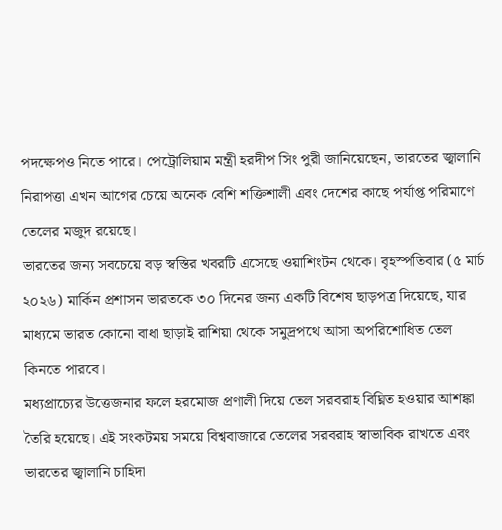পদক্ষেপও নিতে পারে। পেট্রোলিয়াম মন্ত্রী হরদীপ সিং পুরী জানিয়েছেন, ভারতের জ্বালানি নিরাপত্তা এখন আগের চেয়ে অনেক বেশি শক্তিশালী এবং দেশের কাছে পর্যাপ্ত পরিমাণে তেলের মজুদ রয়েছে।
ভারতের জন্য সবচেয়ে বড় স্বস্তির খবরটি এসেছে ওয়াশিংটন থেকে। বৃহস্পতিবার (৫ মার্চ ২০২৬) মার্কিন প্রশাসন ভারতকে ৩০ দিনের জন্য একটি বিশেষ ছাড়পত্র দিয়েছে, যার মাধ্যমে ভারত কোনো বাধা ছাড়াই রাশিয়া থেকে সমুদ্রপথে আসা অপরিশোধিত তেল কিনতে পারবে।
মধ্যপ্রাচ্যের উত্তেজনার ফলে হরমোজ প্রণালী দিয়ে তেল সরবরাহ বিঘ্নিত হওয়ার আশঙ্কা তৈরি হয়েছে। এই সংকটময় সময়ে বিশ্ববাজারে তেলের সরবরাহ স্বাভাবিক রাখতে এবং ভারতের জ্বালানি চাহিদা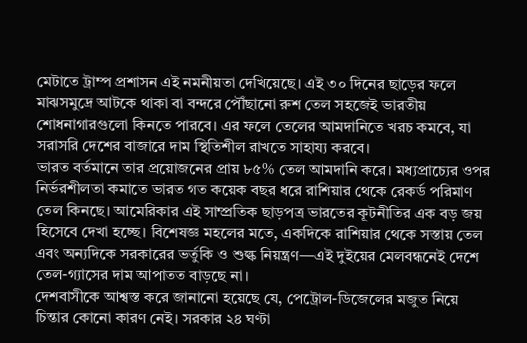মেটাতে ট্রাম্প প্রশাসন এই নমনীয়তা দেখিয়েছে। এই ৩০ দিনের ছাড়ের ফলে মাঝসমুদ্রে আটকে থাকা বা বন্দরে পৌঁছানো রুশ তেল সহজেই ভারতীয় শোধনাগারগুলো কিনতে পারবে। এর ফলে তেলের আমদানিতে খরচ কমবে, যা সরাসরি দেশের বাজারে দাম স্থিতিশীল রাখতে সাহায্য করবে।
ভারত বর্তমানে তার প্রয়োজনের প্রায় ৮৫% তেল আমদানি করে। মধ্যপ্রাচ্যের ওপর নির্ভরশীলতা কমাতে ভারত গত কয়েক বছর ধরে রাশিয়ার থেকে রেকর্ড পরিমাণ তেল কিনছে। আমেরিকার এই সাম্প্রতিক ছাড়পত্র ভারতের কূটনীতির এক বড় জয় হিসেবে দেখা হচ্ছে। বিশেষজ্ঞ মহলের মতে, একদিকে রাশিয়ার থেকে সস্তায় তেল এবং অন্যদিকে সরকারের ভর্তুকি ও শুল্ক নিয়ন্ত্রণ—এই দুইয়ের মেলবন্ধনেই দেশে তেল-গ্যাসের দাম আপাতত বাড়ছে না।
দেশবাসীকে আশ্বস্ত করে জানানো হয়েছে যে, পেট্রোল-ডিজেলের মজুত নিয়ে চিন্তার কোনো কারণ নেই। সরকার ২৪ ঘণ্টা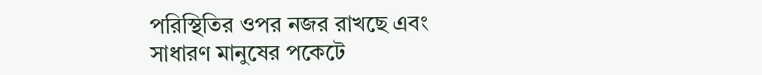পরিস্থিতির ওপর নজর রাখছে এবং সাধারণ মানুষের পকেটে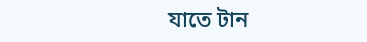যাতে টান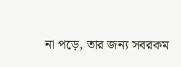না পড়ে, তার জন্য সবরকম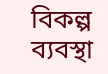বিকল্প ব্যবস্থা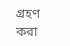গ্রহণ করা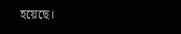হয়েছে।